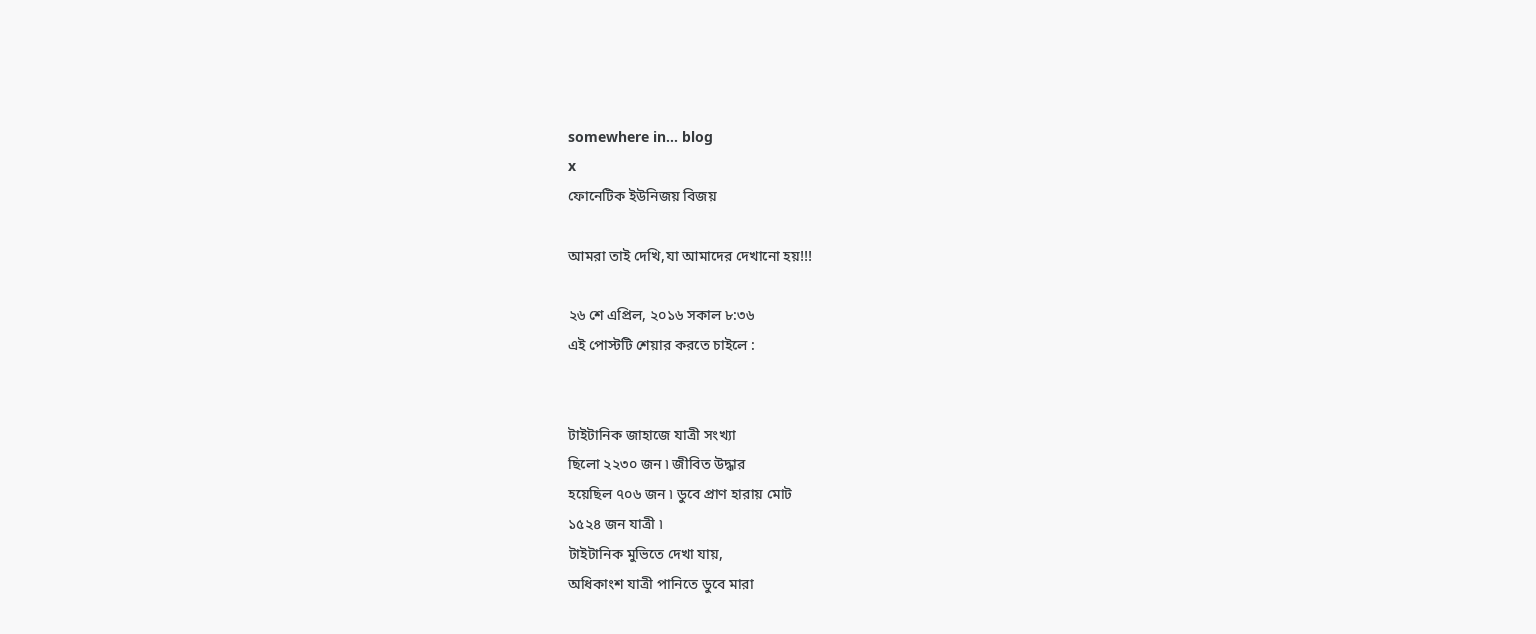somewhere in... blog
x
ফোনেটিক ইউনিজয় বিজয়

আমরা তাই দেখি,যা আমাদের দেখানো হয়!!!

২৬ শে এপ্রিল, ২০১৬ সকাল ৮:৩৬
এই পোস্টটি শেয়ার করতে চাইলে :


টাইটানিক জাহাজে যাত্রী সংখ্যা
ছিলো ২২৩০ জন ৷ জীবিত উদ্ধার
হয়েছিল ৭০৬ জন ৷ ডুবে প্রাণ হারায় মোট
১৫২৪ জন যাত্রী ৷
টাইটানিক মুভিতে দেখা যায়,
অধিকাংশ যাত্রী পানিতে ডুবে মারা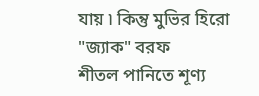যায় ৷ কিন্তু মুভির হিরো "জ্যাক" বরফ
শীতল পানিতে শূণ্য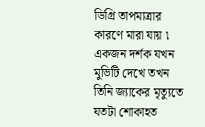ডিগ্রি তাপমাত্রার
কারণে মারা যায় ৷
একজন দর্শক যখন মুভিটি দেখে তখন
তিনি জ্যাকের মৃত্যুতে যতটা শোকাহত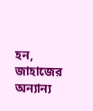হন, জাহাজের অন্যান্য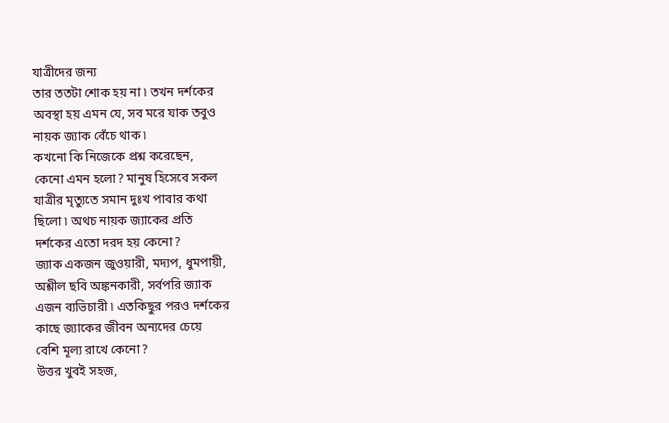যাত্রীদের জন্য
তার ততটা শোক হয় না ৷ তখন দর্শকের
অবস্থা হয় এমন যে, সব মরে যাক তবুও
নায়ক জ্যাক বেঁচে থাক ৷
কখনো কি নিজেকে প্রশ্ন করেছেন,
কেনো এমন হলো? মানুষ হিসেবে সকল
যাত্রীর মৃত্যুতে সমান দুঃখ পাবার কথা
ছিলো ৷ অথচ নায়ক জ্যাকের প্রতি
দর্শকের এতো দরদ হয় কেনো?
জ্যাক একজন জুওয়ারী, মদ্যপ, ধুমপায়ী,
অশ্লীল ছবি অঙ্কনকারী, সর্বপরি জ্যাক
এজন ব্যভিচারী ৷ এতকিছুর পরও দর্শকের
কাছে জ্যাকের জীবন অন্যদের চেয়ে
বেশি মূল্য রাখে কেনো?
উত্তর খুবই সহজ,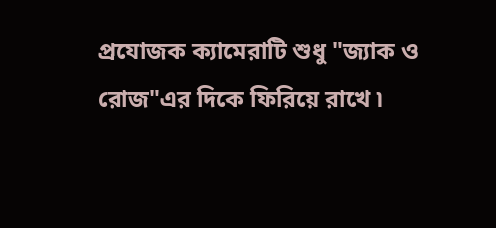প্রযোজক ক্যামেরাটি শুধু "জ্যাক ও
রোজ"এর দিকে ফিরিয়ে রাখে ৷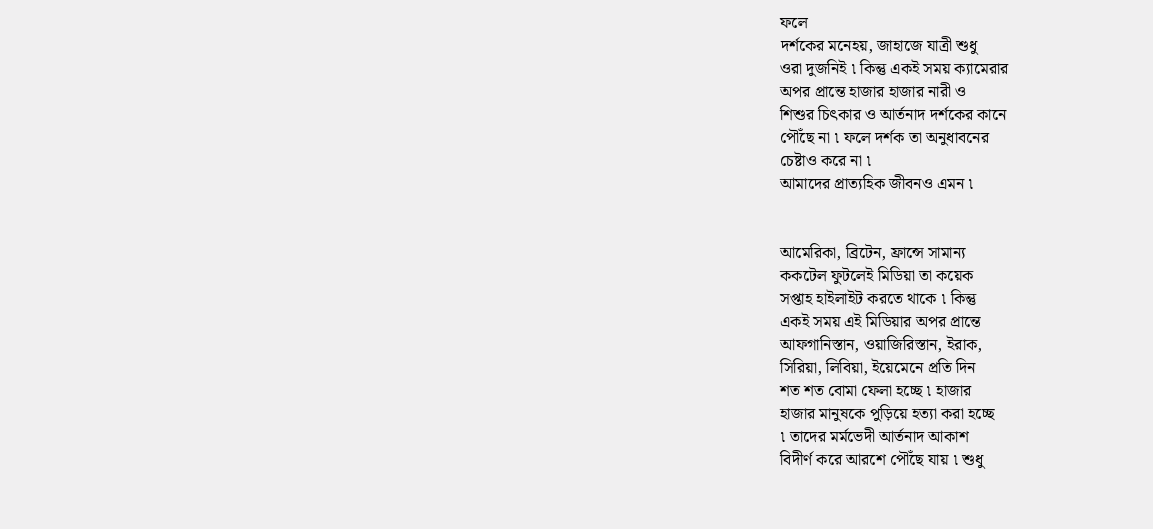ফলে
দর্শকের মনেহয়, জাহাজে যাত্রী শুধু
ওরা দুজনিই ৷ কিন্তু একই সময় ক্যামেরার
অপর প্রান্তে হাজার হাজার নারী ও
শিশুর চিৎকার ও আর্তনাদ দর্শকের কানে
পৌঁছে না ৷ ফলে দর্শক তা অনুধাবনের
চেষ্টাও করে না ৷
আমাদের প্রাত্যহিক জীবনও এমন ৷


আমেরিকা, ব্রিটেন, ফ্রান্সে সামান্য
ককটেল ফুটলেই মিডিয়া তা কয়েক
সপ্তাহ হাইলাইট করতে থাকে ৷ কিন্তু
একই সময় এই মিডিয়ার অপর প্রান্তে
আফগানিস্তান, ওয়াজিরিস্তান, ইরাক,
সিরিয়া, লিবিয়া, ইয়েমেনে প্রতি দিন
শত শত বোমা ফেলা হচ্ছে ৷ হাজার
হাজার মানুষকে পুড়িয়ে হত্যা করা হচ্ছে
৷ তাদের মর্মভেদী আর্তনাদ আকাশ
বিদীর্ণ করে আরশে পৌঁছে যায় ৷ শুধু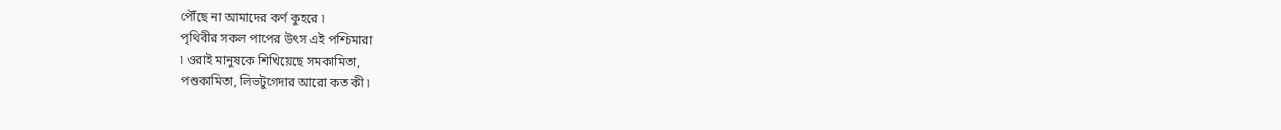পৌঁছে না আমাদের কর্ণ কুহরে ৷
পৃথিবীর সকল পাপের উৎস এই পশ্চিমারা
৷ ওরাই মানুষকে শিখিয়েছে সমকামিতা,
পশুকামিতা, লিভটুগেদার আরো কত কী ৷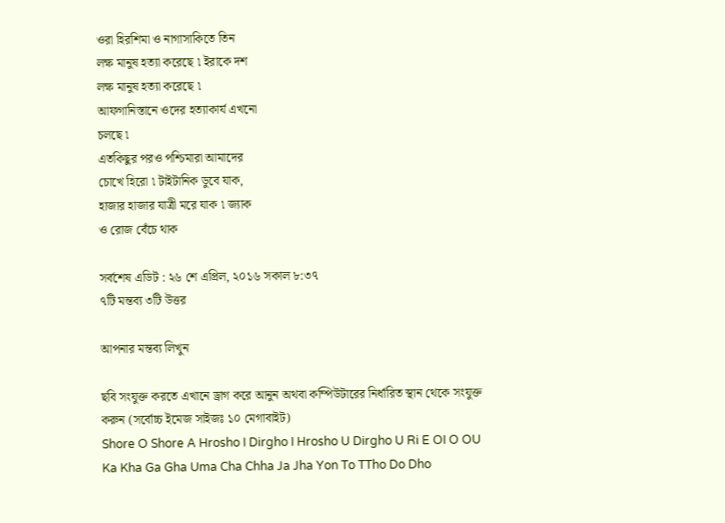ওরা হিরশিমা ও নাগাসাকিতে তিন
লক্ষ মানুষ হত্যা করেছে ৷ ইরাকে দশ
লক্ষ মানুষ হত্যা করেছে ৷
আফগানিস্তানে ওদের হত্যাকার্য এখনো
চলছে ৷
এতকিছুর পরও পশ্চিমারা আমাদের
চোখে হিরো ৷ টাইটানিক ডুবে যাক,
হাজার হাজার যাত্রী মরে যাক ৷ জ্যাক
ও রোজ বেঁচে থাক

সর্বশেষ এডিট : ২৬ শে এপ্রিল, ২০১৬ সকাল ৮:৩৭
৭টি মন্তব্য ৩টি উত্তর

আপনার মন্তব্য লিখুন

ছবি সংযুক্ত করতে এখানে ড্রাগ করে আনুন অথবা কম্পিউটারের নির্ধারিত স্থান থেকে সংযুক্ত করুন (সর্বোচ্চ ইমেজ সাইজঃ ১০ মেগাবাইট)
Shore O Shore A Hrosho I Dirgho I Hrosho U Dirgho U Ri E OI O OU Ka Kha Ga Gha Uma Cha Chha Ja Jha Yon To TTho Do Dho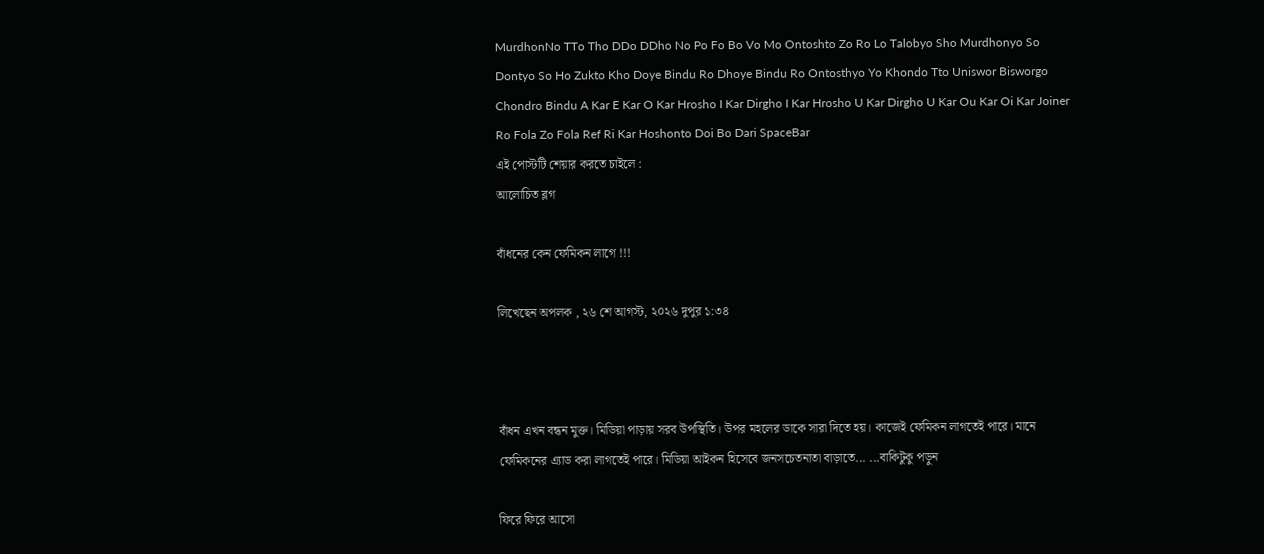MurdhonNo TTo Tho DDo DDho No Po Fo Bo Vo Mo Ontoshto Zo Ro Lo Talobyo Sho Murdhonyo So Dontyo So Ho Zukto Kho Doye Bindu Ro Dhoye Bindu Ro Ontosthyo Yo Khondo Tto Uniswor Bisworgo Chondro Bindu A Kar E Kar O Kar Hrosho I Kar Dirgho I Kar Hrosho U Kar Dirgho U Kar Ou Kar Oi Kar Joiner Ro Fola Zo Fola Ref Ri Kar Hoshonto Doi Bo Dari SpaceBar
এই পোস্টটি শেয়ার করতে চাইলে :
আলোচিত ব্লগ

বাঁধনের কেন ফেমিকন লাগে !!!

লিখেছেন অপলক , ২৬ শে আগস্ট, ২০২৬ দুপুর ১:৩৪



বাঁধন এখন বন্ধন মুক্ত। মিডিয়া পাড়ায় সরব উপস্থিতি। উপর মহলের ডাকে সারা দিতে হয়। কাজেই ফেমিকন লাগতেই পারে। মানে ফেমিকনের এ্যাড করা লাগতেই পারে। মিডিয়া আইকন হিসেবে জনসচেতনাতা বাড়াতে... ...বাকিটুকু পড়ুন

ফিরে ফিরে আসো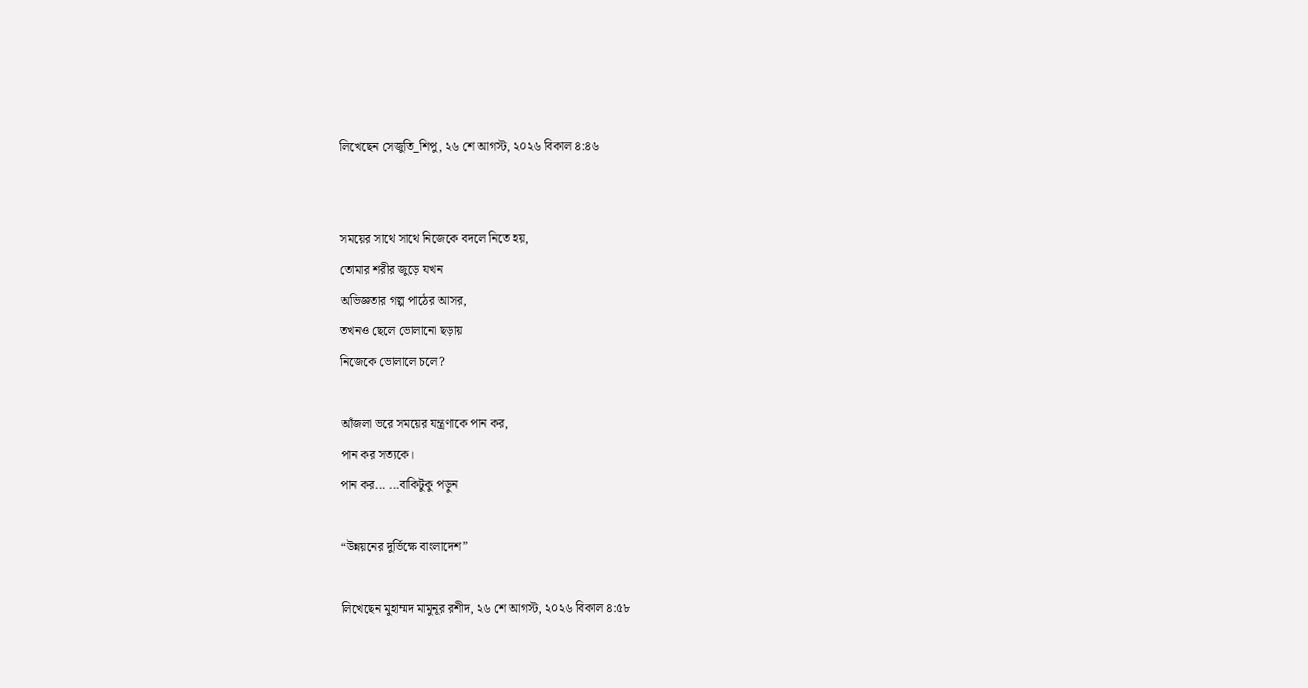লিখেছেন সেজুতি_শিপু, ২৬ শে আগস্ট, ২০২৬ বিকাল ৪:৪৬


সময়ের সাথে সাথে নিজেকে বদলে নিতে হয়,
তোমার শরীর জুড়ে যখন
অভিজ্ঞতার গল্প পাঠের আসর,
তখনও ছেলে ভোলানো ছড়ায়
নিজেকে ভোলালে চলে?

আঁজলা ভরে সময়ের যন্ত্রণাকে পান কর,
পান কর সত‍্যকে।
পান কর... ...বাকিটুকু পড়ুন

“উন্নয়নের দুর্ভিক্ষে বাংলাদেশ”

লিখেছেন মুহাম্মদ মামুনূর রশীদ, ২৬ শে আগস্ট, ২০২৬ বিকাল ৪:৫৮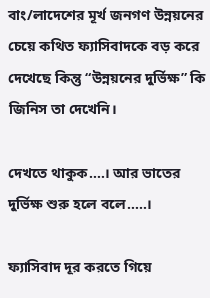বাং/লাদেশের মূর্খ জনগণ উন্নয়নের চেয়ে কথিত ফ্যাসিবাদকে বড় করে দেখেছে কিন্তু “উন্নয়নের দুর্ভিক্ষ” কি জিনিস তা দেখেনি।

দেখতে থাকুক….। আর ভাতের দুর্ভিক্ষ শুরু হলে বলে…..।

ফ্যাসিবাদ দূর করতে গিয়ে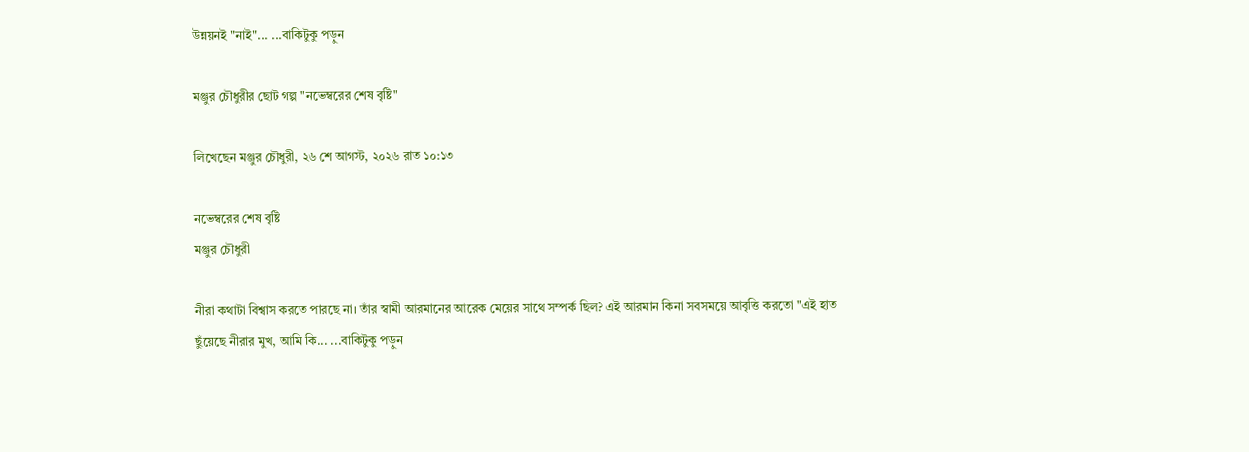উন্নয়নই "নাই"... ...বাকিটুকু পড়ুন

মঞ্জুর চৌধুরীর ছোট গল্প "নভেম্বরের শেষ বৃষ্টি"

লিখেছেন মঞ্জুর চৌধুরী, ২৬ শে আগস্ট, ২০২৬ রাত ১০:১৩

নভেম্বরের শেষ বৃষ্টি
মঞ্জুর চৌধুরী

নীরা কথাটা বিশ্বাস করতে পারছে না। তাঁর স্বামী আরমানের আরেক মেয়ের সাথে সম্পর্ক ছিল? এই আরমান কিনা সবসময়ে আবৃত্তি করতো "এই হাত ছুঁয়েছে নীরার মুখ, আমি কি... ...বাকিটুকু পড়ুন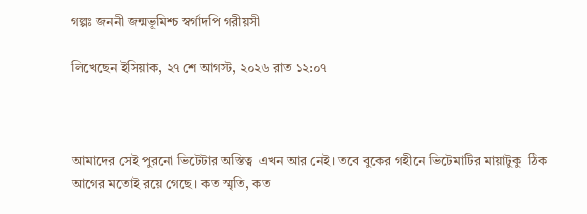গল্পঃ জননী জন্মভূমিশ্চ স্বর্গাদপি গরীয়সী

লিখেছেন ইসিয়াক, ২৭ শে আগস্ট, ২০২৬ রাত ১২:০৭



আমাদের সেই পুরনো ভিটেটার অস্তিত্ব  এখন আর নেই। তবে বুকের গহীনে ভিটেমাটির মায়াটুকু  ঠিক আগের মতোই রয়ে গেছে। কত স্মৃতি, কত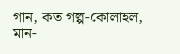গান, কত গল্প-কোলাহল,  মান-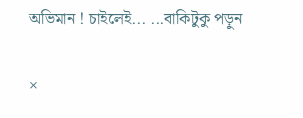অভিমান ! চাইলেই... ...বাকিটুকু পড়ুন

×